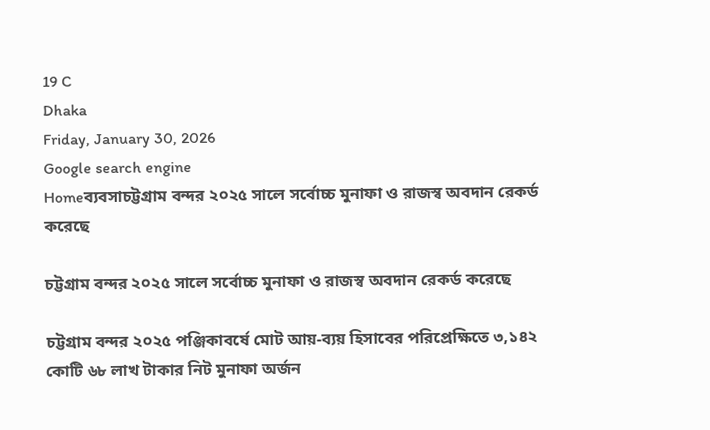19 C
Dhaka
Friday, January 30, 2026
Google search engine
Homeব্যবসাচট্টগ্রাম বন্দর ২০২৫ সালে সর্বোচ্চ মুনাফা ও রাজস্ব অবদান রেকর্ড করেছে

চট্টগ্রাম বন্দর ২০২৫ সালে সর্বোচ্চ মুনাফা ও রাজস্ব অবদান রেকর্ড করেছে

চট্টগ্রাম বন্দর ২০২৫ পঞ্জিকাবর্ষে মোট আয়‑ব্যয় হিসাবের পরিপ্রেক্ষিতে ৩,১৪২ কোটি ৬৮ লাখ টাকার নিট মুনাফা অর্জন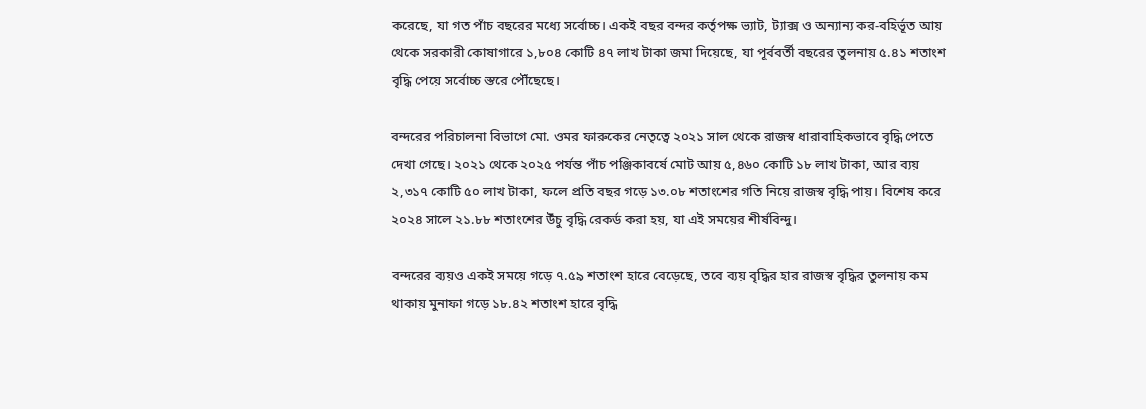করেছে, যা গত পাঁচ বছরের মধ্যে সর্বোচ্চ। একই বছর বন্দর কর্তৃপক্ষ ভ্যাট, ট্যাক্স ও অন্যান্য কর‑বহির্ভূত আয় থেকে সরকারী কোষাগারে ১,৮০৪ কোটি ৪৭ লাখ টাকা জমা দিয়েছে, যা পূর্ববর্তী বছরের তুলনায় ৫.৪১ শতাংশ বৃদ্ধি পেয়ে সর্বোচ্চ স্তরে পৌঁছেছে।

বন্দরের পরিচালনা বিভাগে মো. ওমর ফারুকের নেতৃত্বে ২০২১ সাল থেকে রাজস্ব ধারাবাহিকভাবে বৃদ্ধি পেতে দেখা গেছে। ২০২১ থেকে ২০২৫ পর্যন্ত পাঁচ পঞ্জিকাবর্ষে মোট আয় ৫,৪৬০ কোটি ১৮ লাখ টাকা, আর ব্যয় ২,৩১৭ কোটি ৫০ লাখ টাকা, ফলে প্রতি বছর গড়ে ১৩.০৮ শতাংশের গতি নিয়ে রাজস্ব বৃদ্ধি পায়। বিশেষ করে ২০২৪ সালে ২১.৮৮ শতাংশের উঁচু বৃদ্ধি রেকর্ড করা হয়, যা এই সময়ের শীর্ষবিন্দু।

বন্দরের ব্যয়ও একই সময়ে গড়ে ৭.৫৯ শতাংশ হারে বেড়েছে, তবে ব্যয় বৃদ্ধির হার রাজস্ব বৃদ্ধির তুলনায় কম থাকায় মুনাফা গড়ে ১৮.৪২ শতাংশ হারে বৃদ্ধি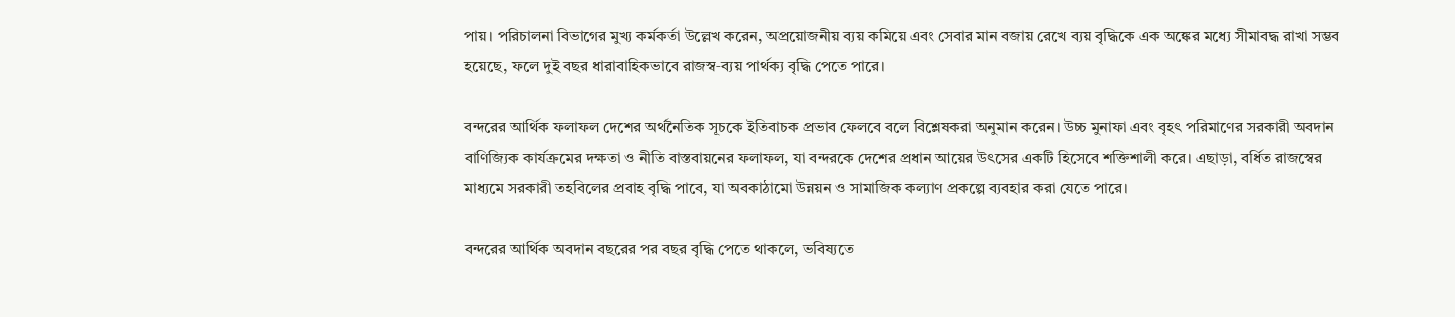পায়। পরিচালনা বিভাগের মুখ্য কর্মকর্তা উল্লেখ করেন, অপ্রয়োজনীয় ব্যয় কমিয়ে এবং সেবার মান বজায় রেখে ব্যয় বৃদ্ধিকে এক অঙ্কের মধ্যে সীমাবদ্ধ রাখা সম্ভব হয়েছে, ফলে দুই বছর ধারাবাহিকভাবে রাজস্ব‑ব্যয় পার্থক্য বৃদ্ধি পেতে পারে।

বন্দরের আর্থিক ফলাফল দেশের অর্থনৈতিক সূচকে ইতিবাচক প্রভাব ফেলবে বলে বিশ্লেষকরা অনুমান করেন। উচ্চ মুনাফা এবং বৃহৎ পরিমাণের সরকারী অবদান বাণিজ্যিক কার্যক্রমের দক্ষতা ও নীতি বাস্তবায়নের ফলাফল, যা বন্দরকে দেশের প্রধান আয়ের উৎসের একটি হিসেবে শক্তিশালী করে। এছাড়া, বর্ধিত রাজস্বের মাধ্যমে সরকারী তহবিলের প্রবাহ বৃদ্ধি পাবে, যা অবকাঠামো উন্নয়ন ও সামাজিক কল্যাণ প্রকল্পে ব্যবহার করা যেতে পারে।

বন্দরের আর্থিক অবদান বছরের পর বছর বৃদ্ধি পেতে থাকলে, ভবিষ্যতে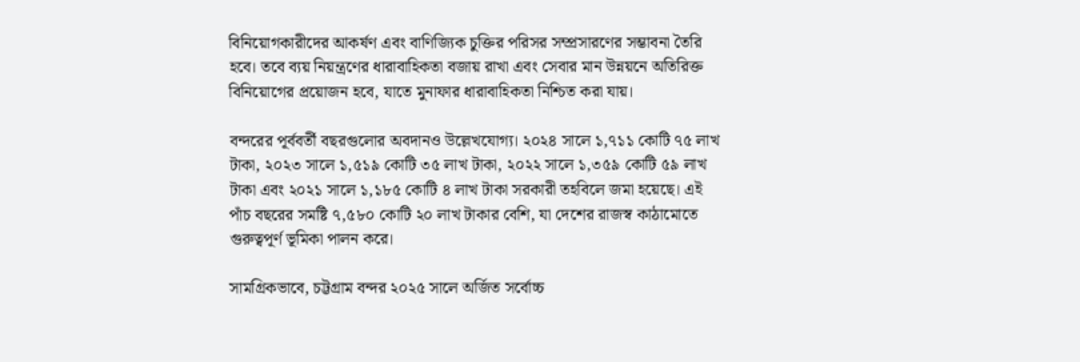বিনিয়োগকারীদের আকর্ষণ এবং বাণিজ্যিক চুক্তির পরিসর সম্প্রসারণের সম্ভাবনা তৈরি হবে। তবে ব্যয় নিয়ন্ত্রণের ধারাবাহিকতা বজায় রাখা এবং সেবার মান উন্নয়নে অতিরিক্ত বিনিয়োগের প্রয়োজন হবে, যাতে মুনাফার ধারাবাহিকতা নিশ্চিত করা যায়।

বন্দরের পূর্ববর্তী বছরগুলোর অবদানও উল্লেখযোগ্য। ২০২৪ সালে ১,৭১১ কোটি ৭৫ লাখ টাকা, ২০২৩ সালে ১,৫১৯ কোটি ৩৫ লাখ টাকা, ২০২২ সালে ১,৩৫৯ কোটি ৫৯ লাখ টাকা এবং ২০২১ সালে ১,১৮৫ কোটি ৪ লাখ টাকা সরকারী তহবিলে জমা হয়েছে। এই পাঁচ বছরের সমষ্টি ৭,৫৮০ কোটি ২০ লাখ টাকার বেশি, যা দেশের রাজস্ব কাঠামোতে গুরুত্বপূর্ণ ভূমিকা পালন করে।

সামগ্রিকভাবে, চট্টগ্রাম বন্দর ২০২৫ সালে অর্জিত সর্বোচ্চ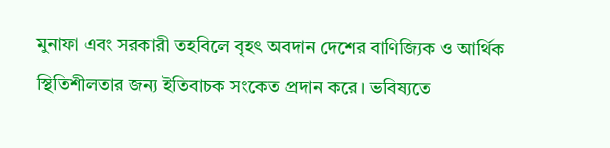মুনাফা এবং সরকারী তহবিলে বৃহৎ অবদান দেশের বাণিজ্যিক ও আর্থিক স্থিতিশীলতার জন্য ইতিবাচক সংকেত প্রদান করে। ভবিষ্যতে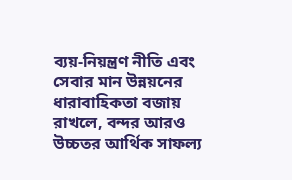ব্যয়‑নিয়ন্ত্রণ নীতি এবং সেবার মান উন্নয়নের ধারাবাহিকতা বজায় রাখলে, বন্দর আরও উচ্চতর আর্থিক সাফল্য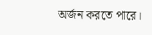অর্জন করতে পারে।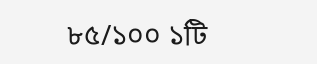৮৫/১০০ ১টি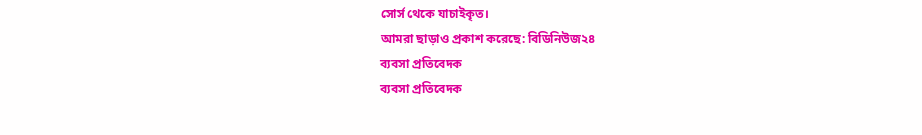সোর্স থেকে যাচাইকৃত।
আমরা ছাড়াও প্রকাশ করেছে: বিডিনিউজ২৪
ব্যবসা প্রতিবেদক
ব্যবসা প্রতিবেদক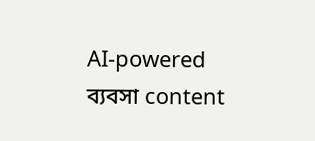AI-powered ব্যবসা content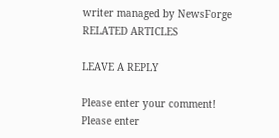writer managed by NewsForge
RELATED ARTICLES

LEAVE A REPLY

Please enter your comment!
Please enter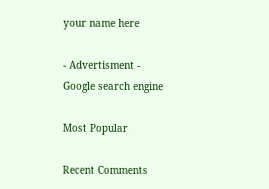your name here

- Advertisment -
Google search engine

Most Popular

Recent Comments